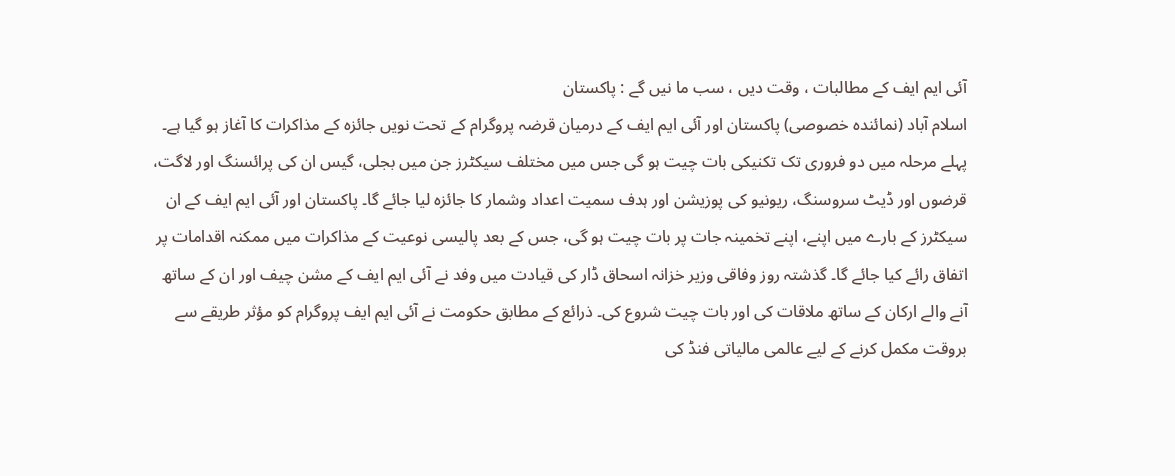آئی ایم ایف کے مطالبات ، وقت دیں ، سب ما نیں گے : پاکستان
اسلام آباد (نمائندہ خصوصی) پاکستان اور آئی ایم ایف کے درمیان قرضہ پروگرام کے تحت نویں جائزہ کے مذاکرات کا آغاز ہو گیا ہے۔ پہلے مرحلہ میں دو فروری تک تکنیکی بات چیت ہو گی جس میں مختلف سیکٹرز جن میں بجلی، گیس ان کی پرائسنگ اور لاگت، قرضوں اور ڈیٹ سروسنگ، ریونیو کی پوزیشن اور ہدف سمیت اعداد وشمار کا جائزہ لیا جائے گا۔ پاکستان اور آئی ایم ایف کے ان سیکٹرز کے بارے میں اپنے، اپنے تخمینہ جات پر بات چیت ہو گی، جس کے بعد پالیسی نوعیت کے مذاکرات میں ممکنہ اقدامات پر اتفاق رائے کیا جائے گا۔ گذشتہ روز وفاقی وزیر خزانہ اسحاق ڈار کی قیادت میں وفد نے آئی ایم ایف کے مشن چیف اور ان کے ساتھ آنے والے ارکان کے ساتھ ملاقات کی اور بات چیت شروع کی۔ ذرائع کے مطابق حکومت نے آئی ایم ایف پروگرام کو مؤثر طریقے سے بروقت مکمل کرنے کے لیے عالمی مالیاتی فنڈ کی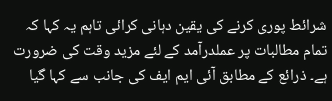شرائط پوری کرنے کی یقین دہانی کرائی تاہم یہ کہا کہ تمام مطالبات پر عملدرآمد کے لئے مزید وقت کی ضرورت ہے۔ ذرائع کے مطابق آئی ایم ایف کی جانب سے کہا گیا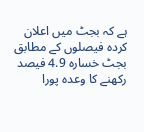ہے کہ بجٹ میں اعلان کردہ فیصلوں کے مطابق بجٹ خسارہ 4.9 فیصد رکھنے کا وعدہ پورا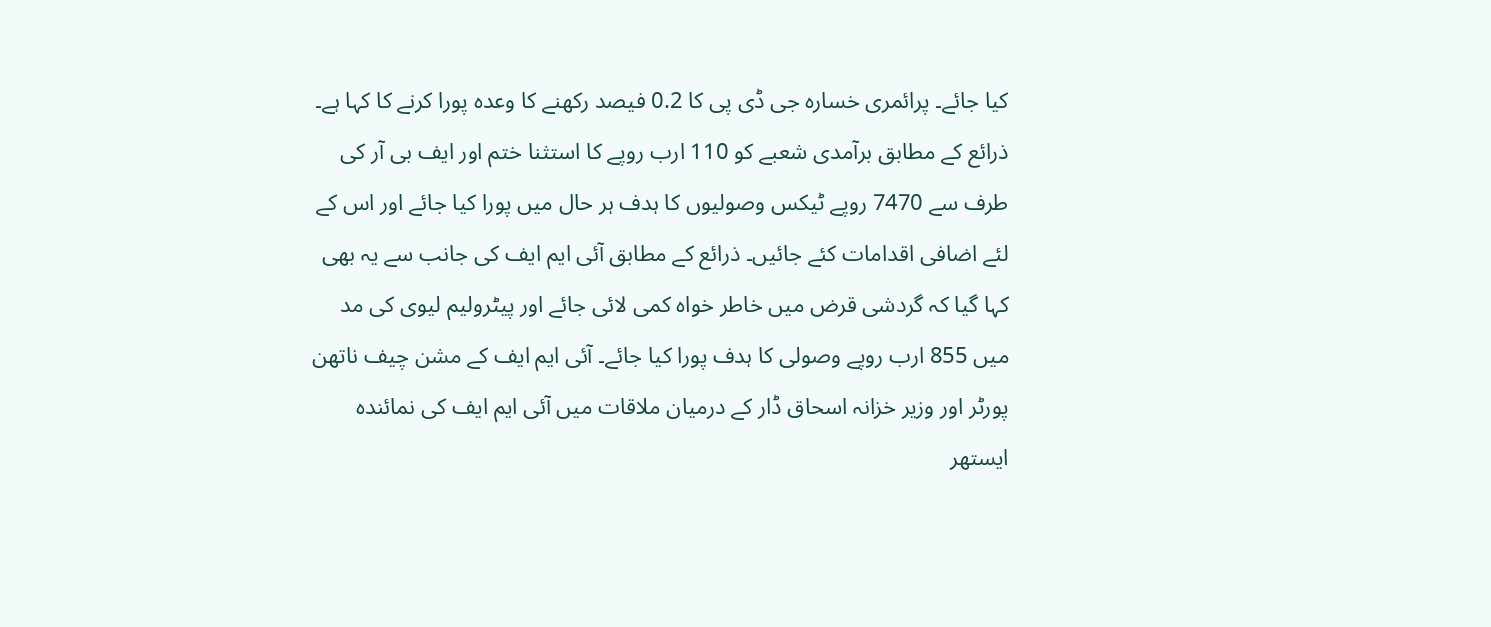کیا جائے۔ پرائمری خسارہ جی ڈی پی کا 0.2 فیصد رکھنے کا وعدہ پورا کرنے کا کہا ہے۔ ذرائع کے مطابق برآمدی شعبے کو 110 ارب روپے کا استثنا ختم اور ایف بی آر کی طرف سے 7470 روپے ٹیکس وصولیوں کا ہدف ہر حال میں پورا کیا جائے اور اس کے لئے اضافی اقدامات کئے جائیں۔ ذرائع کے مطابق آئی ایم ایف کی جانب سے یہ بھی کہا گیا کہ گردشی قرض میں خاطر خواہ کمی لائی جائے اور پیٹرولیم لیوی کی مد میں 855 ارب روپے وصولی کا ہدف پورا کیا جائے۔ آئی ایم ایف کے مشن چیف ناتھن پورٹر اور وزیر خزانہ اسحاق ڈار کے درمیان ملاقات میں آئی ایم ایف کی نمائندہ ایستھر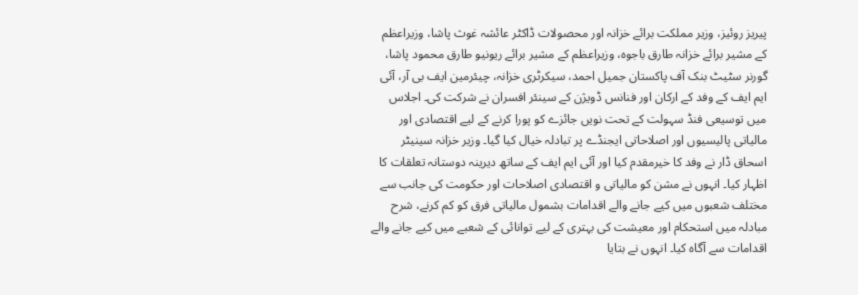پیریز روئیز، وزیر مملکت برائے خزانہ اور محصولات ڈاکٹر عائشہ غوث پاشا، وزیراعظم کے مشیر برائے خزانہ طارق باجوہ، وزیراعظم کے مشیر برائے ریونیو طارق محمود پاشا، گورنر سٹیٹ بنک آف پاکستان جمیل احمد، سیکرٹری خزانہ، چیئرمین ایف بی آر، آئی ایم ایف کے وفد کے ارکان اور فنانس ڈویژن کے سینئر افسران نے شرکت کی۔ اجلاس میں توسیعی فنڈ سہولت کے تحت نویں جائزے کو پورا کرنے کے لیے اقتصادی اور مالیاتی پالیسیوں اور اصلاحاتی ایجنڈے پر تبادلہ خیال کیا گیا۔ وزیر خزانہ سینیٹر اسحاق ڈار نے وفد کا خیرمقدم کیا اور آئی ایم ایف کے ساتھ دیرینہ دوستانہ تعلقات کا اظہار کیا۔ انہوں نے مشن کو مالیاتی و اقتصادی اصلاحات اور حکومت کی جانب سے مختلف شعبوں میں کیے جانے والے اقدامات بشمول مالیاتی فرق کو کم کرنے، شرح مبادلہ میں استحکام اور معیشت کی بہتری کے لیے توانائی کے شعبے میں کیے جانے والے اقدامات سے آگاہ کیا۔ انہوں نے بتایا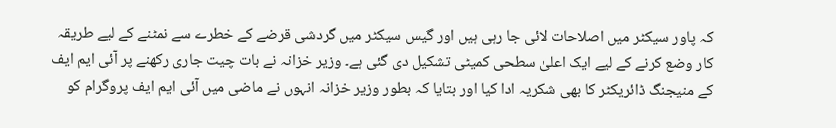کہ پاور سیکٹر میں اصلاحات لائی جا رہی ہیں اور گیس سیکٹر میں گردشی قرضے کے خطرے سے نمٹنے کے لیے طریقہ کار وضع کرنے کے لیے ایک اعلیٰ سطحی کمیٹی تشکیل دی گئی ہے۔ وزیر خزانہ نے بات چیت جاری رکھنے پر آئی ایم ایف کے منیجنگ ڈائریکٹر کا بھی شکریہ ادا کیا اور بتایا کہ بطور وزیر خزانہ انہوں نے ماضی میں آئی ایم ایف پروگرام کو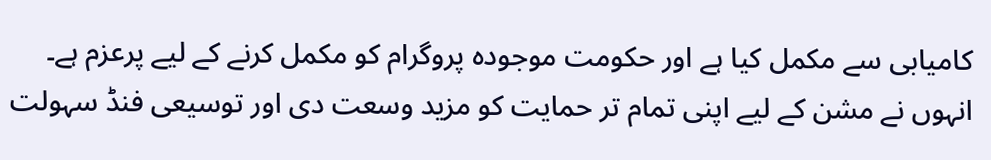کامیابی سے مکمل کیا ہے اور حکومت موجودہ پروگرام کو مکمل کرنے کے لیے پرعزم ہے۔ انہوں نے مشن کے لیے اپنی تمام تر حمایت کو مزید وسعت دی اور توسیعی فنڈ سہولت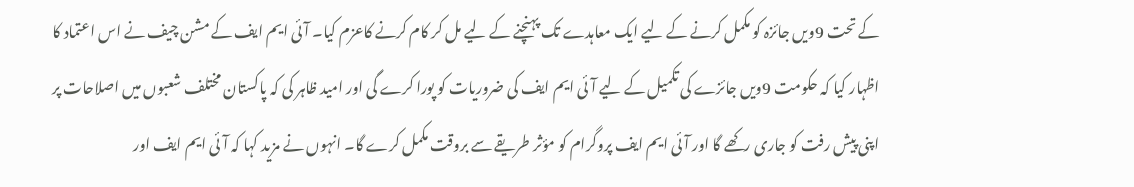کے تحت 9ویں جائزہ کو مکمل کرنے کے لیے ایک معاہدے تک پہنچنے کے لیے مل کر کام کرنے کاعزم کیا۔ آئی ایم ایف کے مشن چیف نے اس اعتماد کا اظہار کیا کہ حکومت 9ویں جائزے کی تکمیل کے لیے آئی ایم ایف کی ضروریات کو پورا کرے گی اور امید ظاہر کی کہ پاکستان مختلف شعبوں میں اصلاحات پر اپنی پیش رفت کو جاری رکھے گا اور آئی ایم ایف پروگرام کو مؤثر طریقے سے بروقت مکمل کرے گا۔ انہوں نے مزید کہا کہ آئی ایم ایف اور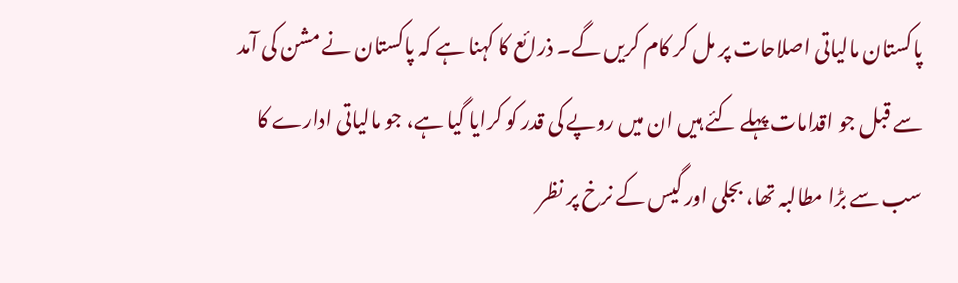پاکستان مالیاتی اصلاحات پر مل کر کام کریں گے۔ ذرائع کا کہنا ہے کہ پاکستان نے مشن کی آمد سے قبل جو اقدامات پہلے کئے ہیں ان میں روپے کی قدر کو کرایا گیا ہے، جو مالیاتی ادارے کا سب سے بڑا مطالبہ تھا، بجلی اور گیس کے نرخ پر نظر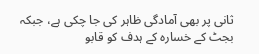ثانی پر بھی آمادگی ظاہر کی جا چکی ہے، جبکہ بجٹ کے خسارہ کے ہدف کو قابو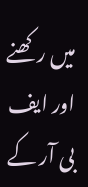میں رکھنے اور ایف بی آر کے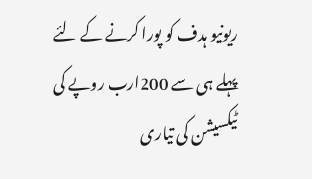ریونیو ہدف کو پورا کرنے کے لئے پہلے ہی سے 200ارب روپے کی ٹیکسیشن کی تیاری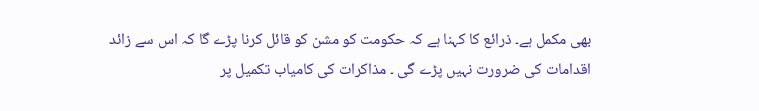بھی مکمل ہے۔ ذرائع کا کہنا ہے کہ حکومت کو مشن کو قائل کرنا پڑے گا کہ اس سے زائد اقدامات کی ضرورت نہیں پڑے گی ۔ مذاکرات کی کامیاب تکمیل پر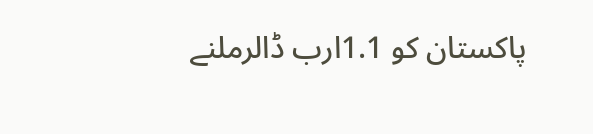پاکستان کو 1.1ارب ڈالرملنے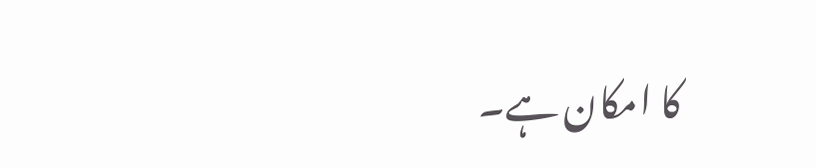کا امکان ہے۔